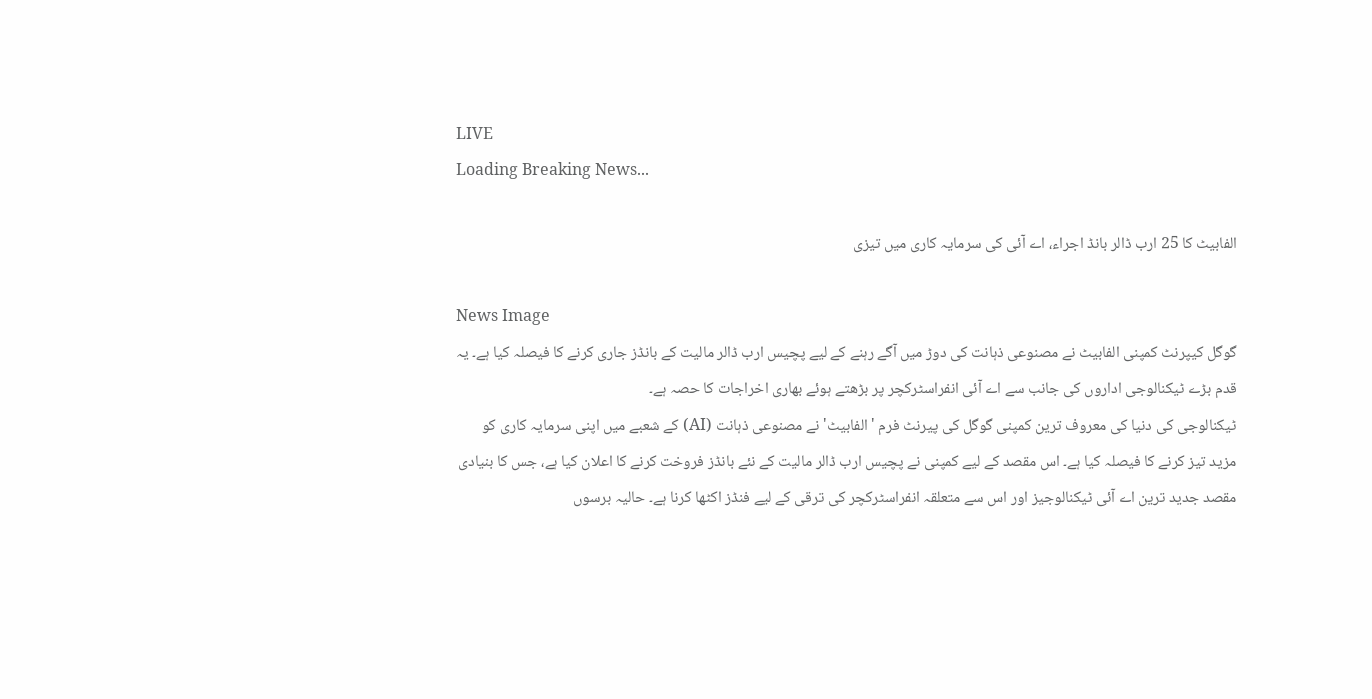LIVE
Loading Breaking News...

الفابیٹ کا 25 ارب ڈالر بانڈ اجراء، اے آئی کی سرمایہ کاری میں تیزی

News Image
گوگل کیپرنٹ کمپنی الفابیٹ نے مصنوعی ذہانت کی دوڑ میں آگے رہنے کے لیے پچیس ارب ڈالر مالیت کے بانڈز جاری کرنے کا فیصلہ کیا ہے۔ یہ قدم بڑے ٹیکنالوجی اداروں کی جانب سے اے آئی انفراسٹرکچر پر بڑھتے ہوئے بھاری اخراجات کا حصہ ہے۔
ٹیکنالوجی کی دنیا کی معروف ترین کمپنی گوگل کی پیرنٹ فرم 'الفابیٹ' نے مصنوعی ذہانت (AI) کے شعبے میں اپنی سرمایہ کاری کو مزید تیز کرنے کا فیصلہ کیا ہے۔ اس مقصد کے لیے کمپنی نے پچیس ارب ڈالر مالیت کے نئے بانڈز فروخت کرنے کا اعلان کیا ہے، جس کا بنیادی مقصد جدید ترین اے آئی ٹیکنالوجیز اور اس سے متعلقہ انفراسٹرکچر کی ترقی کے لیے فنڈز اکٹھا کرنا ہے۔ حالیہ برسوں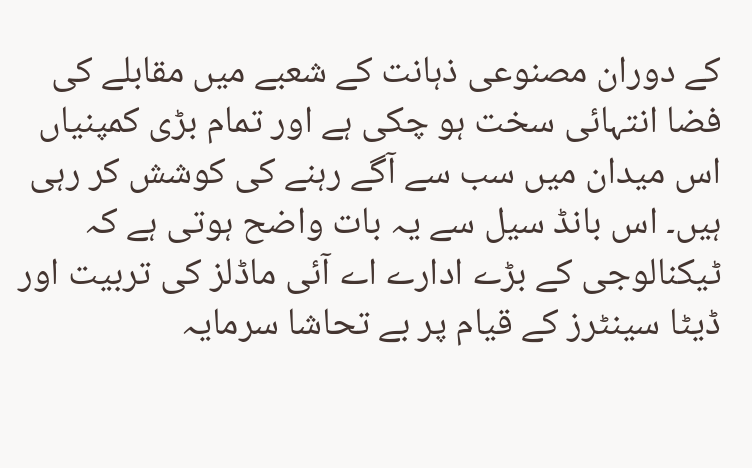کے دوران مصنوعی ذہانت کے شعبے میں مقابلے کی فضا انتہائی سخت ہو چکی ہے اور تمام بڑی کمپنیاں اس میدان میں سب سے آگے رہنے کی کوشش کر رہی ہیں۔ اس بانڈ سیل سے یہ بات واضح ہوتی ہے کہ ٹیکنالوجی کے بڑے ادارے اے آئی ماڈلز کی تربیت اور ڈیٹا سینٹرز کے قیام پر بے تحاشا سرمایہ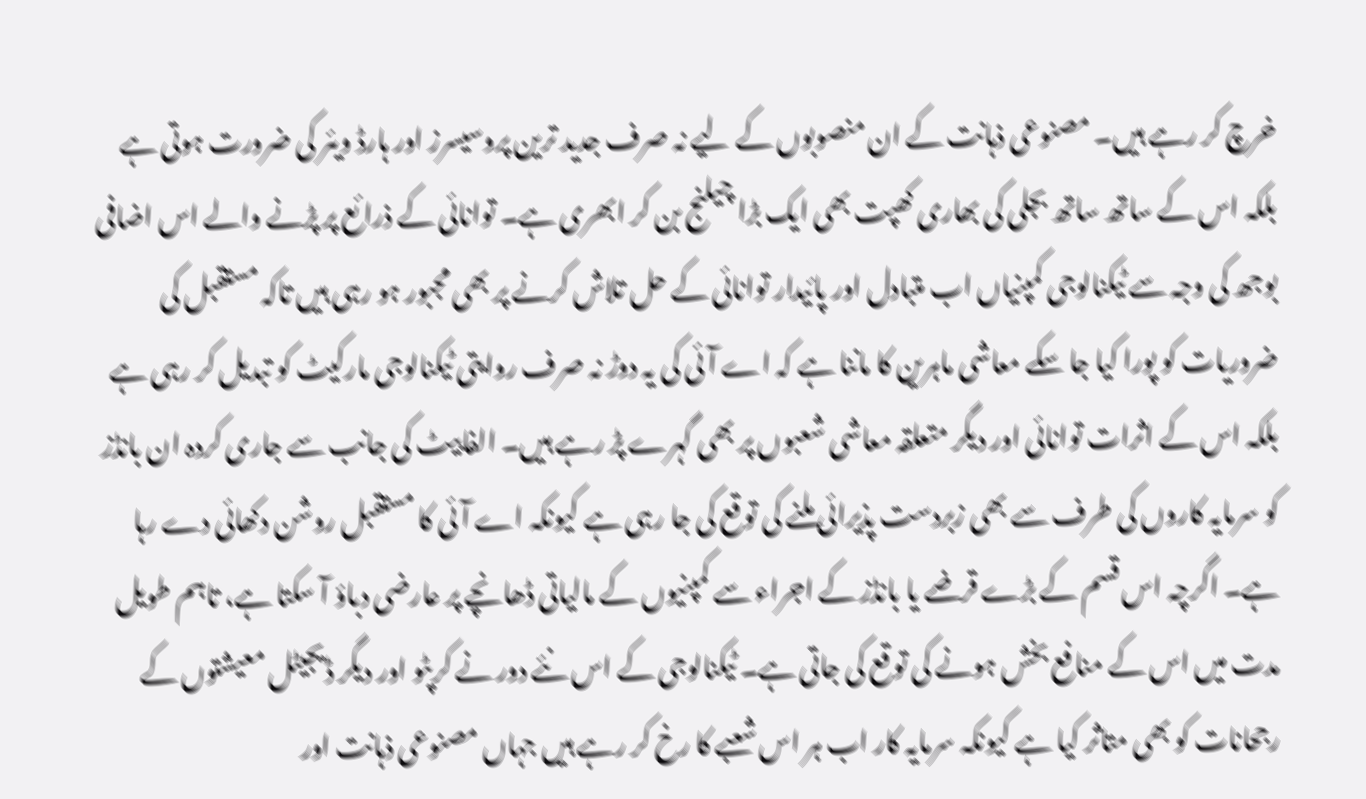خرچ کر رہے ہیں۔ مصنوعی ذہانت کے ان منصوبوں کے لیے نہ صرف جدید ترین پروسیسرز اور ہارڈ ویئر کی ضرورت ہوتی ہے بلکہ اس کے ساتھ ساتھ بجلی کی بھاری کھپت بھی ایک بڑا چیلنج بن کر ابھری ہے۔ توانائی کے ذرائع پر پڑنے والے اس اضافی بوجھ کی وجہ سے ٹیکنالوجی کمپنیاں اب متبادل اور پائیدار توانائی کے حل تلاش کرنے پر بھی مجبور ہو رہی ہیں تاکہ مستقبل کی ضروریات کو پورا کیا جا سکے معاشی ماہرین کا ماننا ہے کہ اے آئی کی یہ دوڑ نہ صرف روایتی ٹیکنالوجی مارکیٹ کو تبدیل کر رہی ہے بلکہ اس کے اثرات توانائی اور دیگر متعلقہ معاشی شعبوں پر بھی گہرے پڑ رہے ہیں۔ الفابیٹ کی جانب سے جاری کردہ ان بانڈز کو سرمایہ کاروں کی طرف سے بھی زبردست پذیرائی ملنے کی توقع کی جا رہی ہے کیونکہ اے آئی کا مستقبل روشن دکھائی دے رہا ہے۔ اگرچہ اس قسم کے بڑے قرضے یا بانڈز کے اجراء سے کمپنیوں کے مالیاتی ڈھانچے پر عارضی دباؤ آ سکتا ہے، تاہم طویل مدت میں اس کے منافع بخش ہونے کی توقع کی جاتی ہے۔ ٹیکنالوجی کے اس نئے دور نے کرپٹو اور دیگر ڈیجیٹل معیشتوں کے رجحانات کو بھی متاثر کیا ہے کیونکہ سرمایہ کار اب ہر اس شعبے کا رخ کر رہے ہیں جہاں مصنوعی ذہانت اور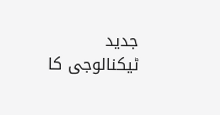جدید ٹیکنالوجی کا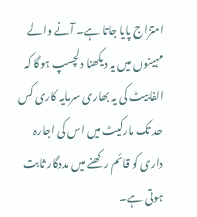امتزاج پایا جاتا ہے۔ آنے والے مہینوں میں یہ دیکھنا دلچسپ ہوگا کہ الفابیٹ کی یہ بھاری سرمایہ کاری کس حد تک مارکیٹ میں اس کی اجارہ داری کو قائم رکھنے میں مددگار ثابت ہوتی ہے۔